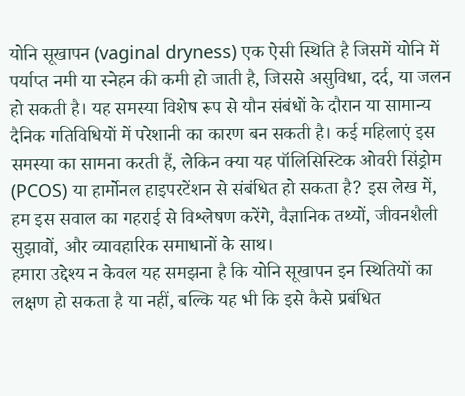योनि सूखापन (vaginal dryness) एक ऐसी स्थिति है जिसमें योनि में पर्याप्त नमी या स्नेहन की कमी हो जाती है, जिससे असुविधा, दर्द, या जलन हो सकती है। यह समस्या विशेष रूप से यौन संबंधों के दौरान या सामान्य दैनिक गतिविधियों में परेशानी का कारण बन सकती है। कई महिलाएं इस समस्या का सामना करती हैं, लेकिन क्या यह पॉलिसिस्टिक ओवरी सिंड्रोम (PCOS) या हार्मोनल हाइपरटेंशन से संबंधित हो सकता है? इस लेख में, हम इस सवाल का गहराई से विश्लेषण करेंगे, वैज्ञानिक तथ्यों, जीवनशैली सुझावों, और व्यावहारिक समाधानों के साथ।
हमारा उद्देश्य न केवल यह समझना है कि योनि सूखापन इन स्थितियों का लक्षण हो सकता है या नहीं, बल्कि यह भी कि इसे कैसे प्रबंधित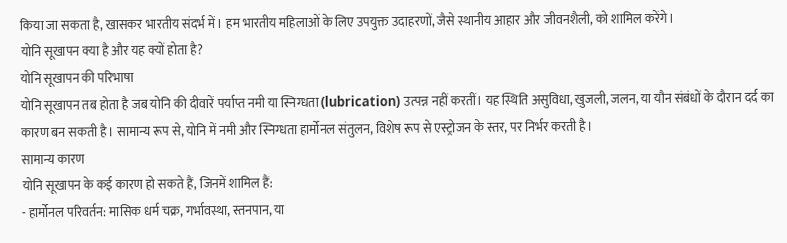किया जा सकता है, खासकर भारतीय संदर्भ में। हम भारतीय महिलाओं के लिए उपयुक्त उदाहरणों, जैसे स्थानीय आहार और जीवनशैली, को शामिल करेंगे।
योनि सूखापन क्या है और यह क्यों होता है?
योनि सूखापन की परिभाषा
योनि सूखापन तब होता है जब योनि की दीवारें पर्याप्त नमी या स्निग्धता (lubrication) उत्पन्न नहीं करतीं। यह स्थिति असुविधा, खुजली, जलन, या यौन संबंधों के दौरान दर्द का कारण बन सकती है। सामान्य रूप से, योनि में नमी और स्निग्धता हार्मोनल संतुलन, विशेष रूप से एस्ट्रोजन के स्तर, पर निर्भर करती है।
सामान्य कारण
योनि सूखापन के कई कारण हो सकते हैं, जिनमें शामिल हैं:
- हार्मोनल परिवर्तन: मासिक धर्म चक्र, गर्भावस्था, स्तनपान, या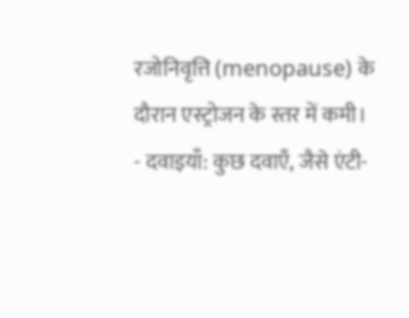रजोनिवृत्ति (menopause) के दौरान एस्ट्रोजन के स्तर में कमी।
- दवाइयाँ: कुछ दवाएँ, जैसे एंटी-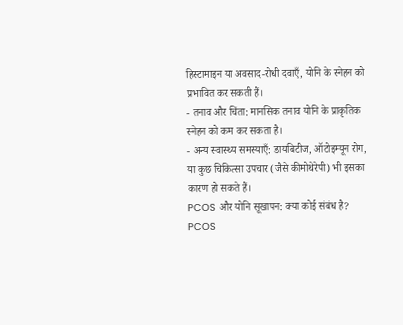हिस्टामाइन या अवसाद-रोधी दवाएँ, योनि के स्नेहन को प्रभावित कर सकती हैं।
- तनाव और चिंता: मानसिक तनाव योनि के प्राकृतिक स्नेहन को कम कर सकता है।
- अन्य स्वास्थ्य समस्याएँ: डायबिटीज, ऑटोइम्यून रोग, या कुछ चिकित्सा उपचार (जैसे कीमोथेरेपी) भी इसका कारण हो सकते हैं।
PCOS और योनि सूखापन: क्या कोई संबंध है?
PCOS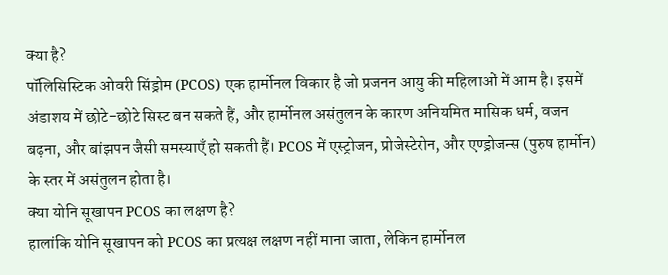क्या है?
पॉलिसिस्टिक ओवरी सिंड्रोम (PCOS) एक हार्मोनल विकार है जो प्रजनन आयु की महिलाओं में आम है। इसमें अंडाशय में छोटे-छोटे सिस्ट बन सकते हैं, और हार्मोनल असंतुलन के कारण अनियमित मासिक धर्म, वजन बढ़ना, और बांझपन जैसी समस्याएँ हो सकती हैं। PCOS में एस्ट्रोजन, प्रोजेस्टेरोन, और एण्ड्रोजन्स (पुरुष हार्मोन) के स्तर में असंतुलन होता है।
क्या योनि सूखापन PCOS का लक्षण है?
हालांकि योनि सूखापन को PCOS का प्रत्यक्ष लक्षण नहीं माना जाता, लेकिन हार्मोनल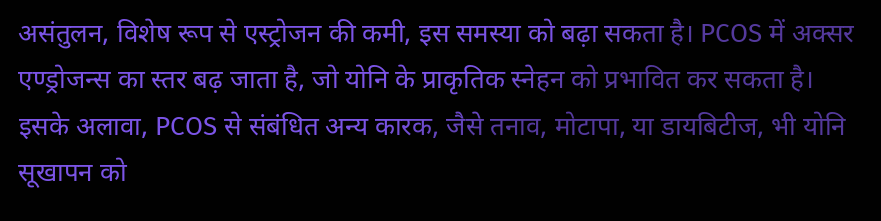असंतुलन, विशेष रूप से एस्ट्रोजन की कमी, इस समस्या को बढ़ा सकता है। PCOS में अक्सर एण्ड्रोजन्स का स्तर बढ़ जाता है, जो योनि के प्राकृतिक स्नेहन को प्रभावित कर सकता है। इसके अलावा, PCOS से संबंधित अन्य कारक, जैसे तनाव, मोटापा, या डायबिटीज, भी योनि सूखापन को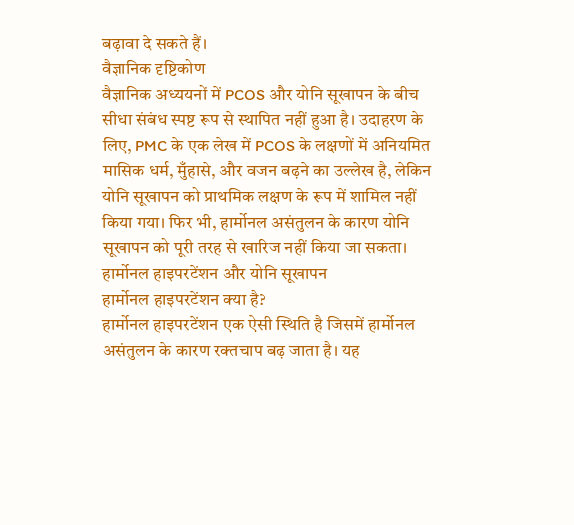बढ़ावा दे सकते हैं।
वैज्ञानिक दृष्टिकोण
वैज्ञानिक अध्ययनों में PCOS और योनि सूखापन के बीच सीधा संबंध स्पष्ट रूप से स्थापित नहीं हुआ है। उदाहरण के लिए, PMC के एक लेख में PCOS के लक्षणों में अनियमित मासिक धर्म, मुँहासे, और वजन बढ़ने का उल्लेख है, लेकिन योनि सूखापन को प्राथमिक लक्षण के रूप में शामिल नहीं किया गया। फिर भी, हार्मोनल असंतुलन के कारण योनि सूखापन को पूरी तरह से खारिज नहीं किया जा सकता।
हार्मोनल हाइपरटेंशन और योनि सूखापन
हार्मोनल हाइपरटेंशन क्या है?
हार्मोनल हाइपरटेंशन एक ऐसी स्थिति है जिसमें हार्मोनल असंतुलन के कारण रक्तचाप बढ़ जाता है। यह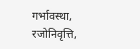गर्भावस्था, रजोनिवृत्ति,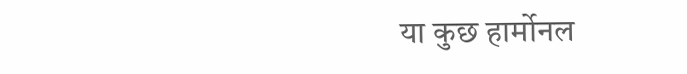या कुछ हार्मोनल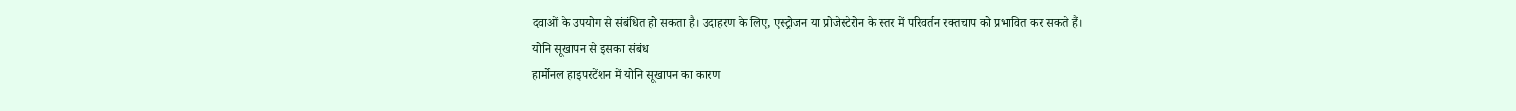दवाओं के उपयोग से संबंधित हो सकता है। उदाहरण के लिए, एस्ट्रोजन या प्रोजेस्टेरोन के स्तर में परिवर्तन रक्तचाप को प्रभावित कर सकते हैं।
योनि सूखापन से इसका संबंध
हार्मोनल हाइपरटेंशन में योनि सूखापन का कारण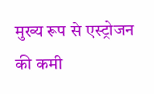मुख्य रूप से एस्ट्रोजन की कमी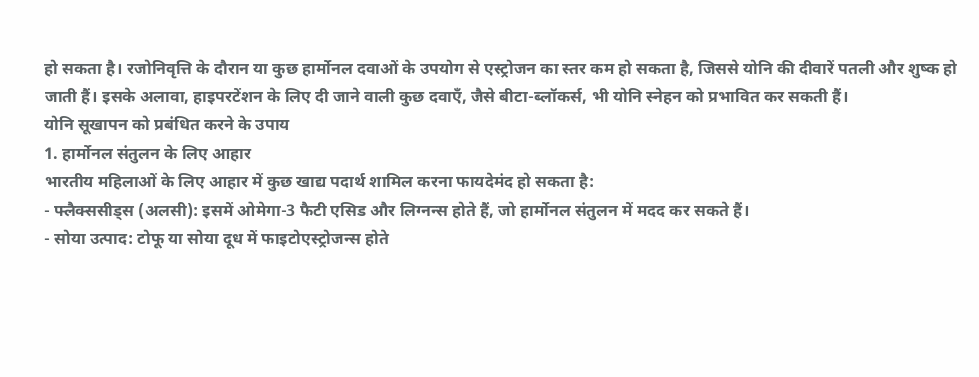हो सकता है। रजोनिवृत्ति के दौरान या कुछ हार्मोनल दवाओं के उपयोग से एस्ट्रोजन का स्तर कम हो सकता है, जिससे योनि की दीवारें पतली और शुष्क हो जाती हैं। इसके अलावा, हाइपरटेंशन के लिए दी जाने वाली कुछ दवाएँ, जैसे बीटा-ब्लॉकर्स, भी योनि स्नेहन को प्रभावित कर सकती हैं।
योनि सूखापन को प्रबंधित करने के उपाय
1. हार्मोनल संतुलन के लिए आहार
भारतीय महिलाओं के लिए आहार में कुछ खाद्य पदार्थ शामिल करना फायदेमंद हो सकता है:
- फ्लैक्ससीड्स (अलसी): इसमें ओमेगा-3 फैटी एसिड और लिग्नन्स होते हैं, जो हार्मोनल संतुलन में मदद कर सकते हैं।
- सोया उत्पाद: टोफू या सोया दूध में फाइटोएस्ट्रोजन्स होते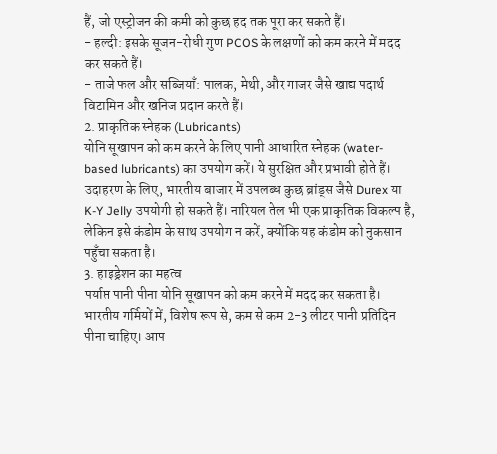हैं, जो एस्ट्रोजन की कमी को कुछ हद तक पूरा कर सकते हैं।
- हल्दी: इसके सूजन-रोधी गुण PCOS के लक्षणों को कम करने में मदद कर सकते हैं।
- ताजे फल और सब्जियाँ: पालक, मेथी, और गाजर जैसे खाद्य पदार्थ विटामिन और खनिज प्रदान करते हैं।
2. प्राकृतिक स्नेहक (Lubricants)
योनि सूखापन को कम करने के लिए पानी आधारित स्नेहक (water-based lubricants) का उपयोग करें। ये सुरक्षित और प्रभावी होते हैं। उदाहरण के लिए, भारतीय बाजार में उपलब्ध कुछ ब्रांड्स जैसे Durex या K-Y Jelly उपयोगी हो सकते हैं। नारियल तेल भी एक प्राकृतिक विकल्प है, लेकिन इसे कंडोम के साथ उपयोग न करें, क्योंकि यह कंडोम को नुकसान पहुँचा सकता है।
3. हाइड्रेशन का महत्व
पर्याप्त पानी पीना योनि सूखापन को कम करने में मदद कर सकता है। भारतीय गर्मियों में, विशेष रूप से, कम से कम 2-3 लीटर पानी प्रतिदिन पीना चाहिए। आप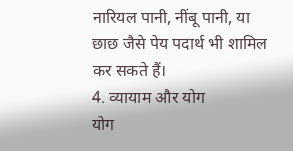नारियल पानी, नींबू पानी, या छाछ जैसे पेय पदार्थ भी शामिल कर सकते हैं।
4. व्यायाम और योग
योग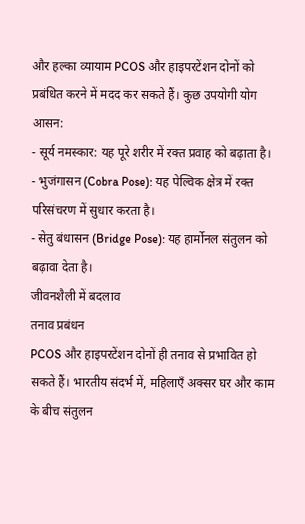और हल्का व्यायाम PCOS और हाइपरटेंशन दोनों को प्रबंधित करने में मदद कर सकते हैं। कुछ उपयोगी योग आसन:
- सूर्य नमस्कार: यह पूरे शरीर में रक्त प्रवाह को बढ़ाता है।
- भुजंगासन (Cobra Pose): यह पेल्विक क्षेत्र में रक्त परिसंचरण में सुधार करता है।
- सेतु बंधासन (Bridge Pose): यह हार्मोनल संतुलन को बढ़ावा देता है।
जीवनशैली में बदलाव
तनाव प्रबंधन
PCOS और हाइपरटेंशन दोनों ही तनाव से प्रभावित हो सकते हैं। भारतीय संदर्भ में, महिलाएँ अक्सर घर और काम के बीच संतुलन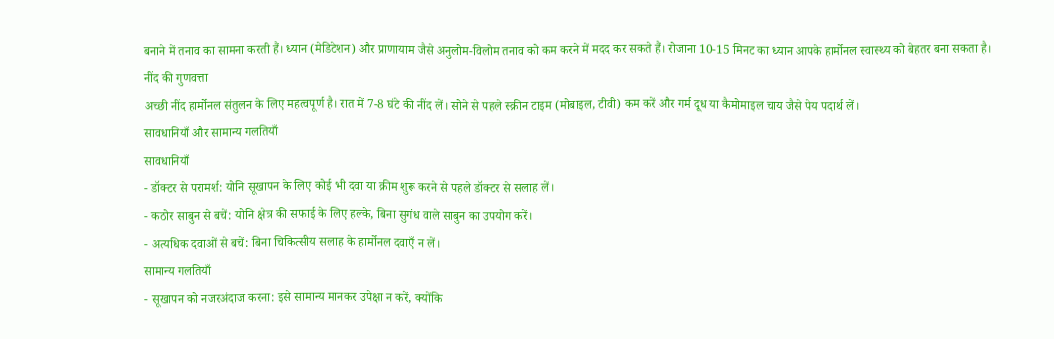बनाने में तनाव का सामना करती हैं। ध्यान (मेडिटेशन) और प्राणायाम जैसे अनुलोम-विलोम तनाव को कम करने में मदद कर सकते हैं। रोजाना 10-15 मिनट का ध्यान आपके हार्मोनल स्वास्थ्य को बेहतर बना सकता है।
नींद की गुणवत्ता
अच्छी नींद हार्मोनल संतुलन के लिए महत्वपूर्ण है। रात में 7-8 घंटे की नींद लें। सोने से पहले स्क्रीन टाइम (मोबाइल, टीवी) कम करें और गर्म दूध या कैमोमाइल चाय जैसे पेय पदार्थ लें।
सावधानियाँ और सामान्य गलतियाँ
सावधानियाँ
- डॉक्टर से परामर्श: योनि सूखापन के लिए कोई भी दवा या क्रीम शुरू करने से पहले डॉक्टर से सलाह लें।
- कठोर साबुन से बचें: योनि क्षेत्र की सफाई के लिए हल्के, बिना सुगंध वाले साबुन का उपयोग करें।
- अत्यधिक दवाओं से बचें: बिना चिकित्सीय सलाह के हार्मोनल दवाएँ न लें।
सामान्य गलतियाँ
- सूखापन को नजरअंदाज करना: इसे सामान्य मानकर उपेक्षा न करें, क्योंकि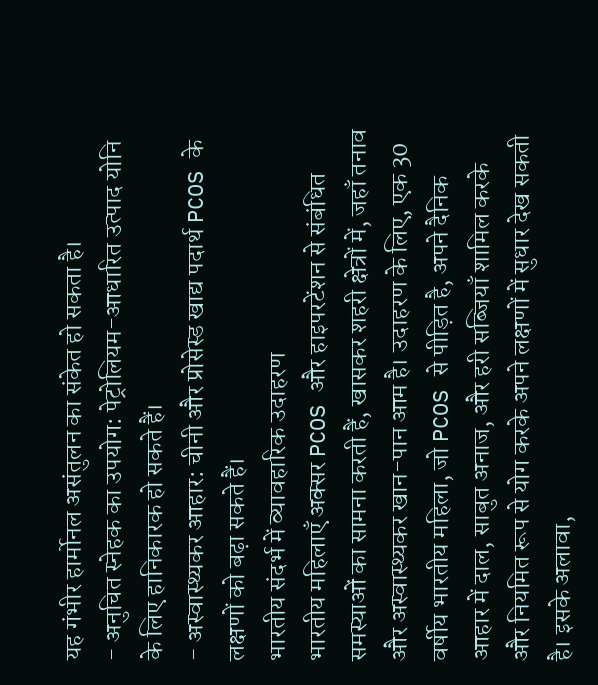यह गंभीर हार्मोनल असंतुलन का संकेत हो सकता है।
- अनुचित स्नेहक का उपयोग: पेट्रोलियम-आधारित उत्पाद योनि के लिए हानिकारक हो सकते हैं।
- अस्वास्थ्यकर आहार: चीनी और प्रोसेस्ड खाद्य पदार्थ PCOS के लक्षणों को बढ़ा सकते हैं।
भारतीय संदर्भ में व्यावहारिक उदाहरण
भारतीय महिलाएँ अक्सर PCOS और हाइपरटेंशन से संबंधित समस्याओं का सामना करती हैं, खासकर शहरी क्षेत्रों में, जहाँ तनाव और अस्वास्थ्यकर खान-पान आम है। उदाहरण के लिए, एक 30 वर्षीय भारतीय महिला, जो PCOS से पीड़ित है, अपने दैनिक आहार में दाल, साबुत अनाज, और हरी सब्जियाँ शामिल करके और नियमित रूप से योग करके अपने लक्षणों में सुधार देख सकती है। इसके अलावा,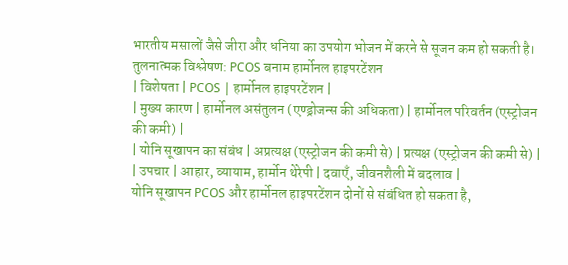भारतीय मसालों जैसे जीरा और धनिया का उपयोग भोजन में करने से सूजन कम हो सकती है।
तुलनात्मक विश्लेषण: PCOS बनाम हार्मोनल हाइपरटेंशन
| विशेषता | PCOS | हार्मोनल हाइपरटेंशन |
| मुख्य कारण | हार्मोनल असंतुलन (एण्ड्रोजन्स की अधिकता) | हार्मोनल परिवर्तन (एस्ट्रोजन की कमी) |
| योनि सूखापन का संबंध | अप्रत्यक्ष (एस्ट्रोजन की कमी से) | प्रत्यक्ष (एस्ट्रोजन की कमी से) |
| उपचार | आहार, व्यायाम, हार्मोन थेरेपी | दवाएँ, जीवनशैली में बदलाव |
योनि सूखापन PCOS और हार्मोनल हाइपरटेंशन दोनों से संबंधित हो सकता है,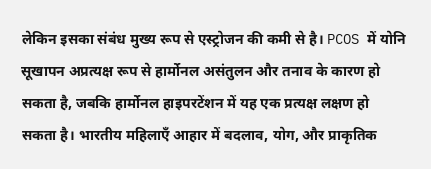लेकिन इसका संबंध मुख्य रूप से एस्ट्रोजन की कमी से है। PCOS में योनि सूखापन अप्रत्यक्ष रूप से हार्मोनल असंतुलन और तनाव के कारण हो सकता है, जबकि हार्मोनल हाइपरटेंशन में यह एक प्रत्यक्ष लक्षण हो सकता है। भारतीय महिलाएँ आहार में बदलाव, योग, और प्राकृतिक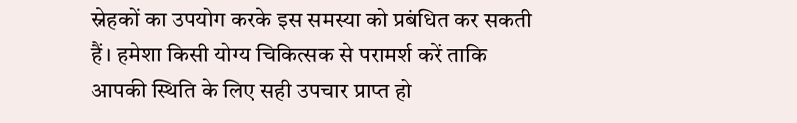स्नेहकों का उपयोग करके इस समस्या को प्रबंधित कर सकती हैं। हमेशा किसी योग्य चिकित्सक से परामर्श करें ताकि आपकी स्थिति के लिए सही उपचार प्राप्त हो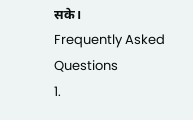सके।
Frequently Asked Questions
1.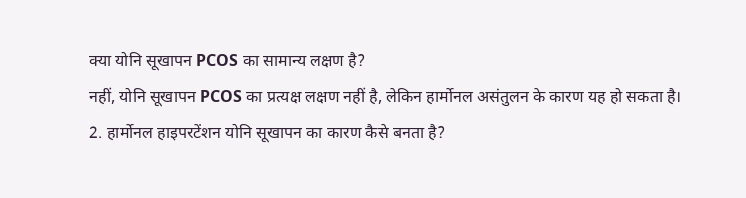क्या योनि सूखापन PCOS का सामान्य लक्षण है?
नहीं, योनि सूखापन PCOS का प्रत्यक्ष लक्षण नहीं है, लेकिन हार्मोनल असंतुलन के कारण यह हो सकता है।
2. हार्मोनल हाइपरटेंशन योनि सूखापन का कारण कैसे बनता है?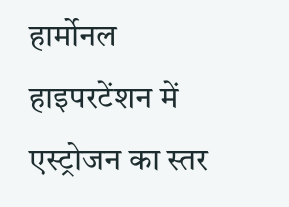हार्मोनल हाइपरटेंशन में एस्ट्रोजन का स्तर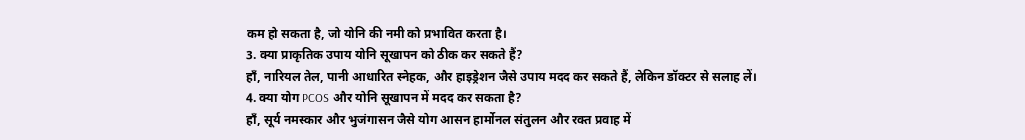कम हो सकता है, जो योनि की नमी को प्रभावित करता है।
3. क्या प्राकृतिक उपाय योनि सूखापन को ठीक कर सकते हैं?
हाँ, नारियल तेल, पानी आधारित स्नेहक, और हाइड्रेशन जैसे उपाय मदद कर सकते हैं, लेकिन डॉक्टर से सलाह लें।
4. क्या योग PCOS और योनि सूखापन में मदद कर सकता है?
हाँ, सूर्य नमस्कार और भुजंगासन जैसे योग आसन हार्मोनल संतुलन और रक्त प्रवाह में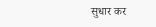सुधार कर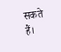सकते हैं।